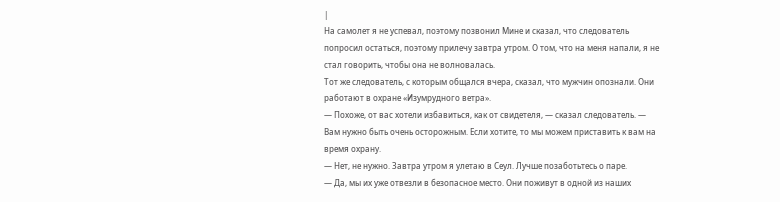|
На самолет я не успевал, поэтому позвонил Мине и сказал, что следователь попросил остаться, поэтому прилечу завтра утром. О том, что на меня напали, я не стал говорить, чтобы она не волновалась.
Тот же следователь, с которым общался вчера, сказал, что мужчин опознали. Они работают в охране «Изумрудного ветра».
— Похоже, от вас хотели избавиться, как от свидетеля, — сказал следователь. — Вам нужно быть очень осторожным. Если хотите, то мы можем приставить к вам на время охрану.
— Нет, не нужно. Завтра утром я улетаю в Сеул. Лучше позаботьтесь о паре.
— Да, мы их уже отвезли в безопасное место. Они поживут в одной из наших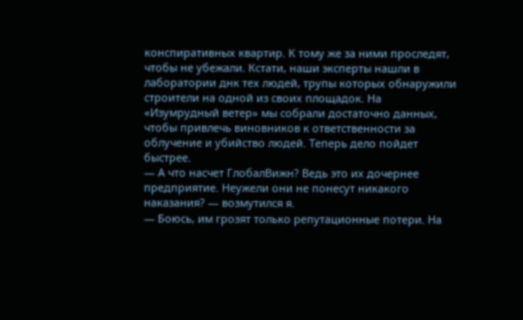конспиративных квартир. К тому же за ними проследят, чтобы не убежали. Кстати, наши эксперты нашли в лаборатории днк тех людей, трупы которых обнаружили строители на одной из своих площадок. На «Изумрудный ветер» мы собрали достаточно данных, чтобы привлечь виновников к ответственности за облучение и убийство людей. Теперь дело пойдет быстрее.
— А что насчет ГлобалВижн? Ведь это их дочернее предприятие. Неужели они не понесут никакого наказания? — возмутился я.
— Боюсь, им грозят только репутационные потери. На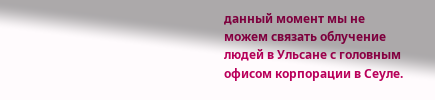данный момент мы не можем связать облучение людей в Ульсане с головным офисом корпорации в Сеуле.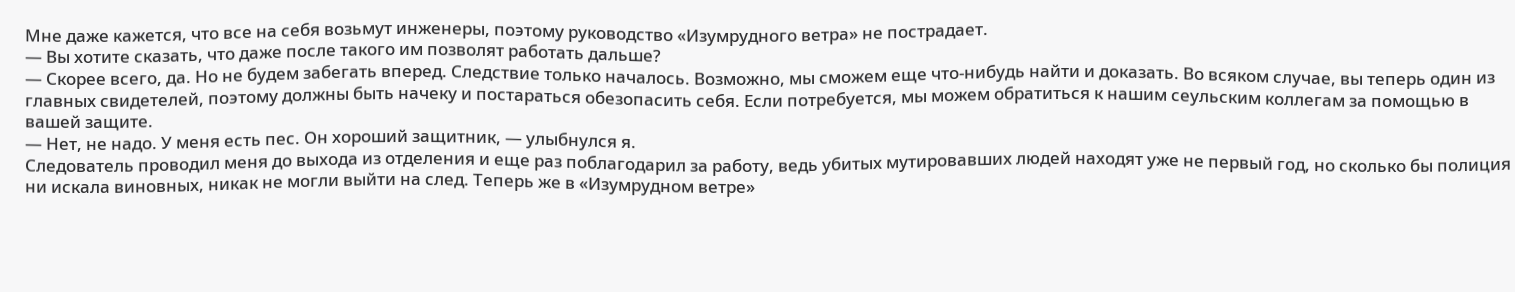Мне даже кажется, что все на себя возьмут инженеры, поэтому руководство «Изумрудного ветра» не пострадает.
— Вы хотите сказать, что даже после такого им позволят работать дальше?
— Скорее всего, да. Но не будем забегать вперед. Следствие только началось. Возможно, мы сможем еще что-нибудь найти и доказать. Во всяком случае, вы теперь один из главных свидетелей, поэтому должны быть начеку и постараться обезопасить себя. Если потребуется, мы можем обратиться к нашим сеульским коллегам за помощью в вашей защите.
— Нет, не надо. У меня есть пес. Он хороший защитник, — улыбнулся я.
Следователь проводил меня до выхода из отделения и еще раз поблагодарил за работу, ведь убитых мутировавших людей находят уже не первый год, но сколько бы полиция ни искала виновных, никак не могли выйти на след. Теперь же в «Изумрудном ветре»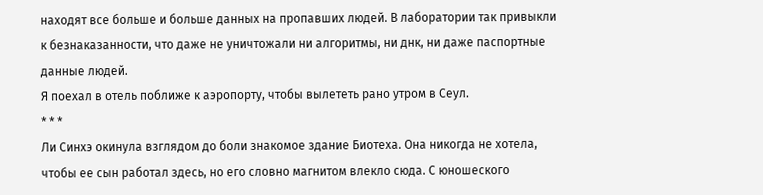находят все больше и больше данных на пропавших людей. В лаборатории так привыкли к безнаказанности, что даже не уничтожали ни алгоритмы, ни днк, ни даже паспортные данные людей.
Я поехал в отель поближе к аэропорту, чтобы вылететь рано утром в Сеул.
* * *
Ли Синхэ окинула взглядом до боли знакомое здание Биотеха. Она никогда не хотела, чтобы ее сын работал здесь, но его словно магнитом влекло сюда. С юношеского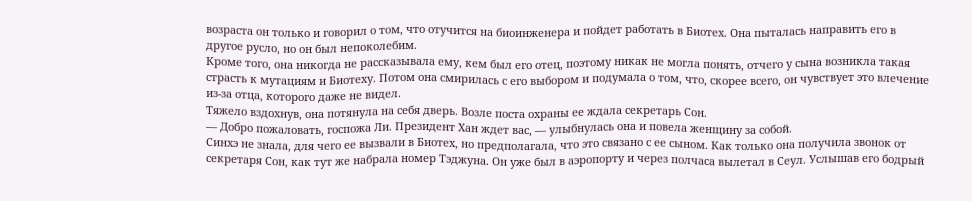возраста он только и говорил о том, что отучится на биоинженера и пойдет работать в Биотех. Она пыталась направить его в другое русло, но он был непоколебим.
Кроме того, она никогда не рассказывала ему, кем был его отец, поэтому никак не могла понять, отчего у сына возникла такая страсть к мутациям и Биотеху. Потом она смирилась с его выбором и подумала о том, что, скорее всего, он чувствует это влечение из-за отца, которого даже не видел.
Тяжело вздохнув, она потянула на себя дверь. Возле поста охраны ее ждала секретарь Сон.
— Добро пожаловать, госпожа Ли. Президент Хан ждет вас, — улыбнулась она и повела женщину за собой.
Синхэ не знала, для чего ее вызвали в Биотех, но предполагала, что это связано с ее сыном. Как только она получила звонок от секретаря Сон, как тут же набрала номер Тэджуна. Он уже был в аэропорту и через полчаса вылетал в Сеул. Услышав его бодрый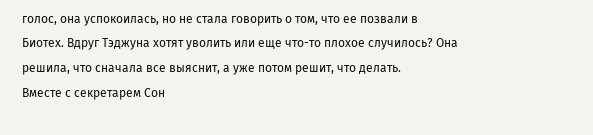голос, она успокоилась, но не стала говорить о том, что ее позвали в Биотех. Вдруг Тэджуна хотят уволить или еще что-то плохое случилось? Она решила, что сначала все выяснит, а уже потом решит, что делать.
Вместе с секретарем Сон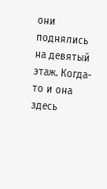они поднялись на девятый этаж. Когда-то и она здесь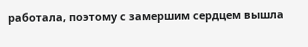работала, поэтому с замершим сердцем вышла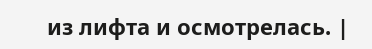из лифта и осмотрелась. |